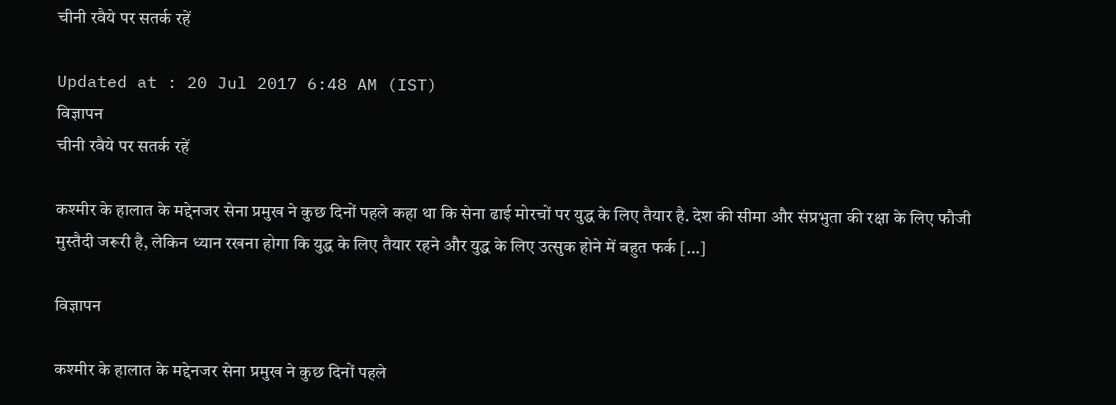चीनी रवैये पर सतर्क रहें

Updated at : 20 Jul 2017 6:48 AM (IST)
विज्ञापन
चीनी रवैये पर सतर्क रहें

कश्मीर के हालात के मद्देनजर सेना प्रमुख ने कुछ दिनों पहले कहा था कि सेना ढाई मोरचों पर युद्ध के लिए तैयार है. देश की सीमा और संप्रभुता की रक्षा के लिए फौजी मुस्तैदी जरूरी है, लेकिन ध्यान रखना होगा कि युद्ध के लिए तैयार रहने और युद्ध के लिए उत्सुक होने में बहुत फर्क […]

विज्ञापन

कश्मीर के हालात के मद्देनजर सेना प्रमुख ने कुछ दिनों पहले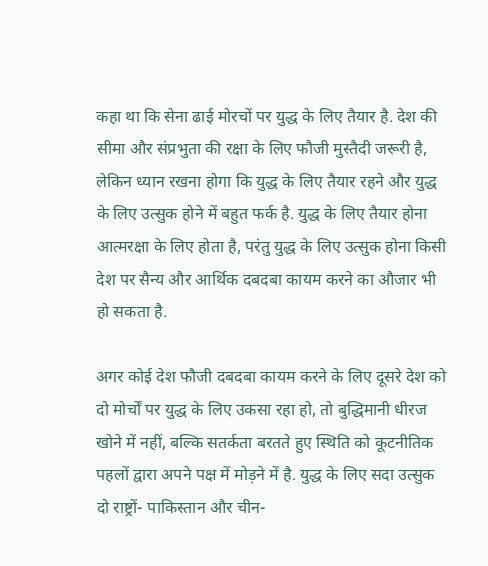कहा था कि सेना ढाई मोरचों पर युद्ध के लिए तैयार है. देश की सीमा और संप्रभुता की रक्षा के लिए फौजी मुस्तैदी जरूरी है, लेकिन ध्यान रखना होगा कि युद्ध के लिए तैयार रहने और युद्ध के लिए उत्सुक होने में बहुत फर्क है. युद्ध के लिए तैयार होना आत्मरक्षा के लिए होता है, परंतु युद्ध के लिए उत्सुक होना किसी देश पर सैन्य और आर्थिक दबदबा कायम करने का औजार भी हो सकता है.

अगर कोई देश फौजी दबदबा कायम करने के लिए दूसरे देश को दो मोर्चों पर युद्ध के लिए उकसा रहा हो, तो बुद्धिमानी धीरज खोने में नहीं, बल्कि सतर्कता बरतते हुए स्थिति को कूटनीतिक पहलों द्वारा अपने पक्ष में मोड़ने में है. युद्ध के लिए सदा उत्सुक दो राष्ट्रों- पाकिस्तान और चीन-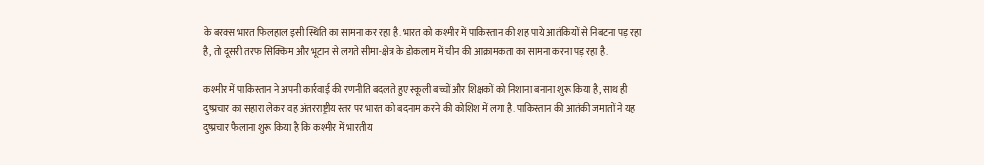के बरक्स भारत फिलहाल इसी स्थिति का सामना कर रहा है. भारत को कश्मीर में पाकिस्तान की शह पाये आतंकियों से निबटना पड़ रहा है, तो दूसरी तरफ सिक्किम और भूटान से लगते सीमा-क्षेत्र के डोकलाम में चीन की आक्रामकता का सामना करना पड़ रहा है.

कश्मीर में पाकिस्तान ने अपनी कार्रवाई की रणनीति बदलते हुए स्कूली बच्चों और शिक्षकों को निशाना बनाना शुरू किया है, साथ ही दुष्प्रचार का सहारा लेकर वह अंतरराष्ट्रीय स्तर पर भारत को बदनाम करने की कोशिश में लगा है. पाकिस्तान की आतंकी जमातों ने यह दुष्प्रचार फैलाना शुरू किया है कि कश्मीर में भारतीय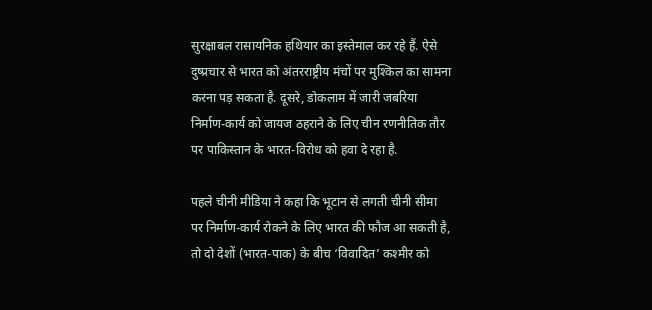सुरक्षाबल रासायनिक हथियार का इस्तेमाल कर रहे हैं. ऐसे दुष्प्रचार से भारत को अंतरराष्ट्रीय मंचों पर मुश्किल का सामना करना पड़ सकता है. दूसरे, डोकलाम में जारी जबरिया निर्माण-कार्य को जायज ठहराने के लिए चीन रणनीतिक तौर पर पाकिस्तान के भारत-विरोध को हवा दे रहा है.

पहले चीनी मीडिया ने कहा कि भूटान से लगती चीनी सीमा पर निर्माण-कार्य रोकने के लिए भारत की फौज आ सकती है, तो दो देशों (भारत-पाक) के बीच ‘विवादित’ कश्मीर को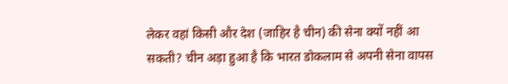लेकर वहां किसी और देश (जाहिर है चीन) की सेना क्यों नहीं आ सकती? चीन अड़ा हुआ है कि भारत डोकलाम से अपनी सेना वापस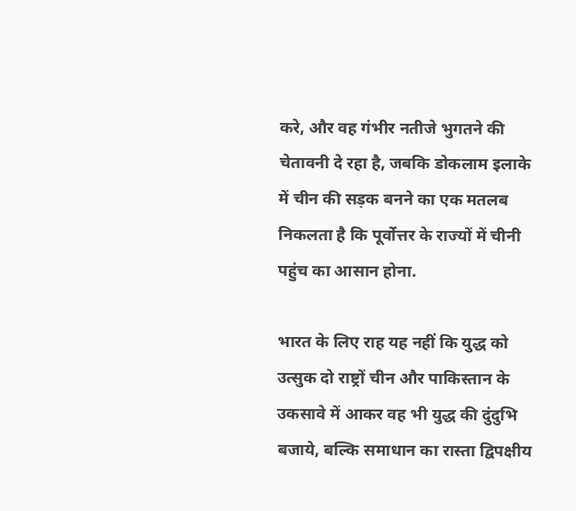करे, और वह गंभीर नतीजे भुगतने की चेतावनी दे रहा है, जबकि डोकलाम इलाके में चीन की सड़क बनने का एक मतलब निकलता है कि पूर्वोत्तर के राज्यों में चीनी पहुंच का आसान होना.

भारत के लिए राह यह नहीं कि युद्ध को उत्सुक दो राष्ट्रों चीन और पाकिस्तान के उकसावे में आकर वह भी युद्ध की दुंदुभि बजाये, बल्कि समाधान का रास्ता द्विपक्षीय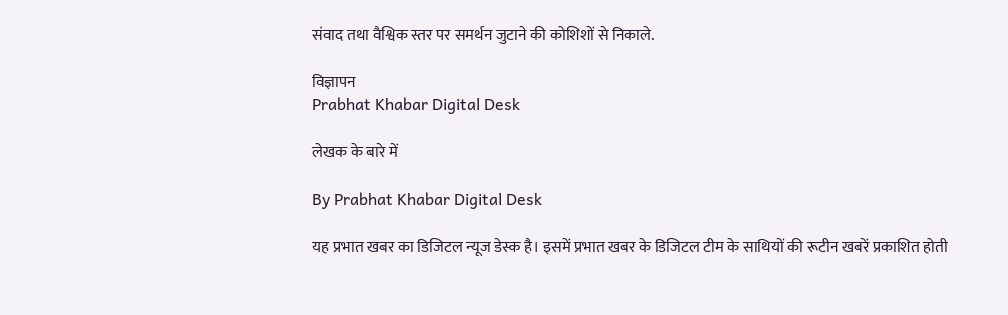संवाद तथा वैश्विक स्तर पर समर्थन जुटाने की कोशिशों से निकाले.

विज्ञापन
Prabhat Khabar Digital Desk

लेखक के बारे में

By Prabhat Khabar Digital Desk

यह प्रभात खबर का डिजिटल न्यूज डेस्क है। इसमें प्रभात खबर के डिजिटल टीम के साथियों की रूटीन खबरें प्रकाशित होती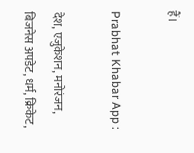हैं।

Prabhat Khabar App :

देश, एजुकेशन, मनोरंजन, बिजनेस अपडेट, धर्म, क्रिकेट,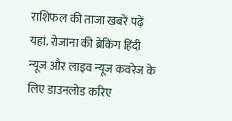राशिफल की ताजा खबरें पढ़ें यहां. रोजाना की ब्रेकिंग हिंदी न्यूज और लाइव न्यूज कवरेज के लिए डाउनलोड करिए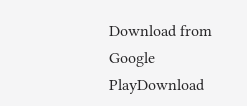Download from Google PlayDownload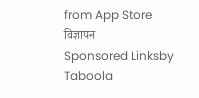from App Store
विज्ञापन
Sponsored Linksby Taboola